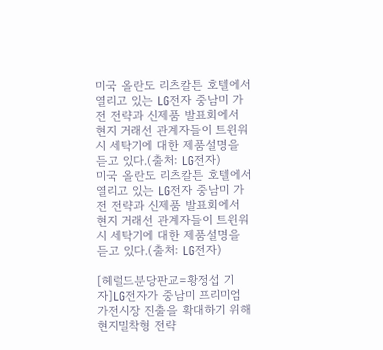미국 올란도 리츠칼튼 호텔에서 열리고 있는 LG전자 중남미 가전 전략과 신제품 발표회에서 현지 거래선 관계자들이 트윈워시 세탁기에 대한 제품설명을 듣고 있다.(출처: LG전자)
미국 올란도 리츠칼튼 호텔에서 열리고 있는 LG전자 중남미 가전 전략과 신제품 발표회에서 현지 거래선 관계자들이 트윈워시 세탁기에 대한 제품설명을 듣고 있다.(출처: LG전자)

[헤럴드분당판교=황정섭 기자]LG전자가 중남미 프리미엄 가전시장 진출을 확대하기 위해 현지밀착형 전략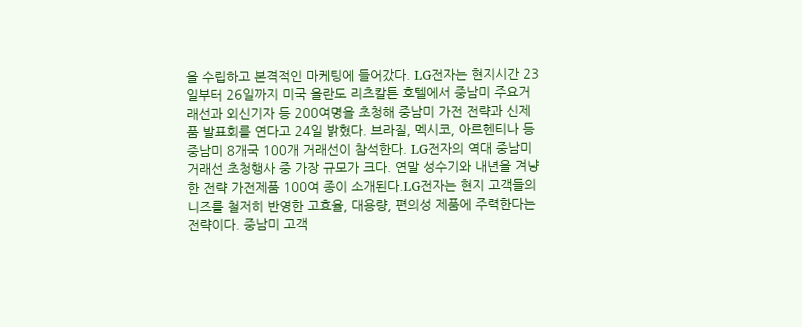을 수립하고 본격적인 마케팅에 들어갔다. LG전자는 현지시간 23일부터 26일까지 미국 올란도 리츠칼튼 호텔에서 중남미 주요거래선과 외신기자 등 200여명을 초청해 중남미 가전 전략과 신제품 발표회를 연다고 24일 밝혔다. 브라질, 멕시코, 아르헨티나 등 중남미 8개국 100개 거래선이 참석한다. LG전자의 역대 중남미 거래선 초청행사 중 가장 규모가 크다. 연말 성수기와 내년을 겨냥한 전략 가전제품 100여 종이 소개된다.LG전자는 현지 고객들의 니즈를 철저히 반영한 고효율, 대용량, 편의성 제품에 주력한다는 전략이다. 중남미 고객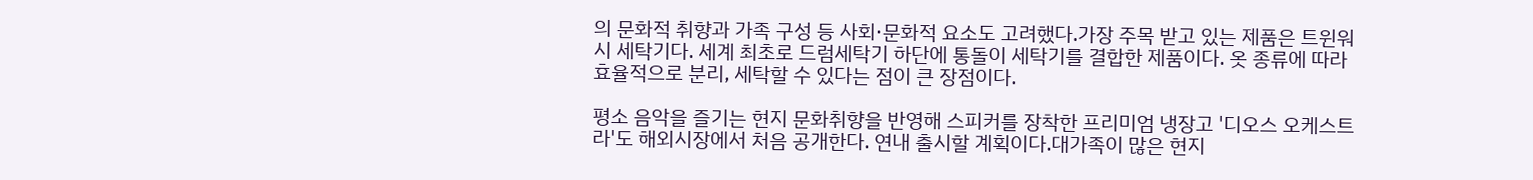의 문화적 취향과 가족 구성 등 사회·문화적 요소도 고려했다.가장 주목 받고 있는 제품은 트윈워시 세탁기다. 세계 최초로 드럼세탁기 하단에 통돌이 세탁기를 결합한 제품이다. 옷 종류에 따라 효율적으로 분리, 세탁할 수 있다는 점이 큰 장점이다.

평소 음악을 즐기는 현지 문화취향을 반영해 스피커를 장착한 프리미엄 냉장고 '디오스 오케스트라'도 해외시장에서 처음 공개한다. 연내 출시할 계획이다.대가족이 많은 현지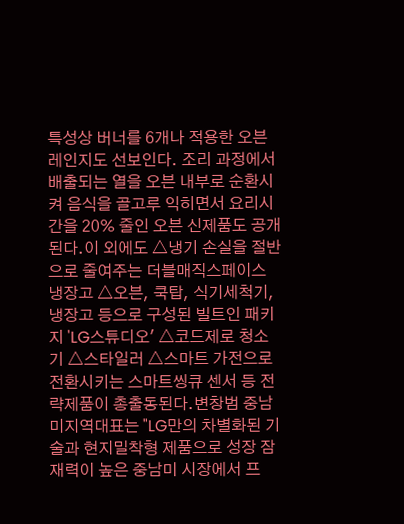특성상 버너를 6개나 적용한 오븐 레인지도 선보인다. 조리 과정에서 배출되는 열을 오븐 내부로 순환시켜 음식을 골고루 익히면서 요리시간을 20% 줄인 오븐 신제품도 공개된다.이 외에도 △냉기 손실을 절반으로 줄여주는 더블매직스페이스 냉장고 △오븐, 쿡탑, 식기세척기, 냉장고 등으로 구성된 빌트인 패키지 'LG스튜디오' △코드제로 청소기 △스타일러 △스마트 가전으로 전환시키는 스마트씽큐 센서 등 전략제품이 총출동된다.변창범 중남미지역대표는 "LG만의 차별화된 기술과 현지밀착형 제품으로 성장 잠재력이 높은 중남미 시장에서 프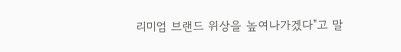리미엄 브랜드 위상을 높여나가겠다"고 말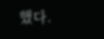했다.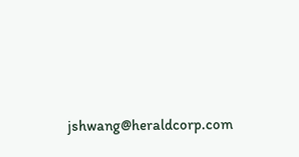jshwang@heraldcorp.com